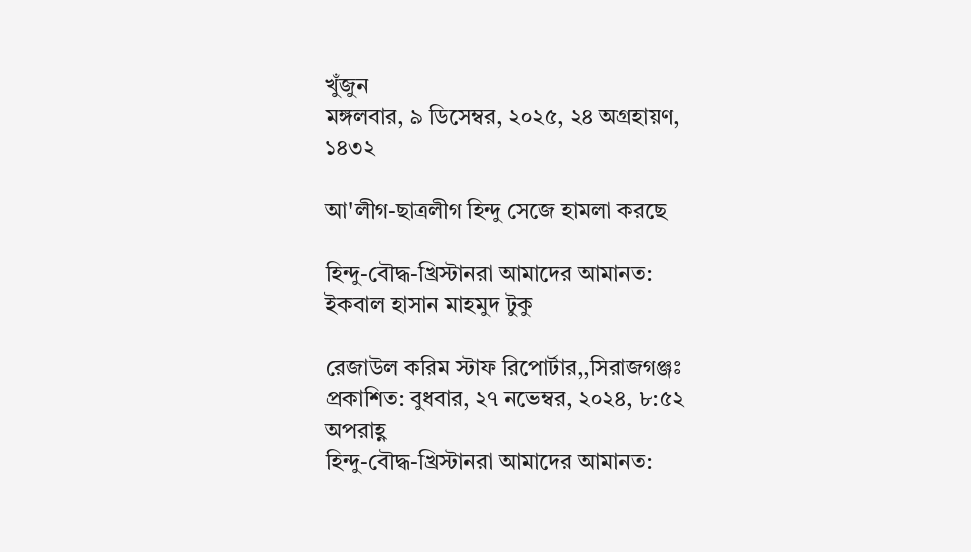খুঁজুন
মঙ্গলবার, ৯ ডিসেম্বর, ২০২৫, ২৪ অগ্রহায়ণ, ১৪৩২

আ'লীগ-ছাত্রলীগ হিন্দু সেজে হামলা করছে

হিন্দু-বৌদ্ধ-খ্রিস্টানরা আমাদের আমানত: ইকবাল হাসান মাহমুদ টুকু

রেজাউল করিম স্টাফ রিপোর্টার,,সিরাজগঞ্জঃ
প্রকাশিত: বুধবার, ২৭ নভেম্বর, ২০২৪, ৮:৫২ অপরাহ্ণ
হিন্দু-বৌদ্ধ-খ্রিস্টানরা আমাদের আমানত: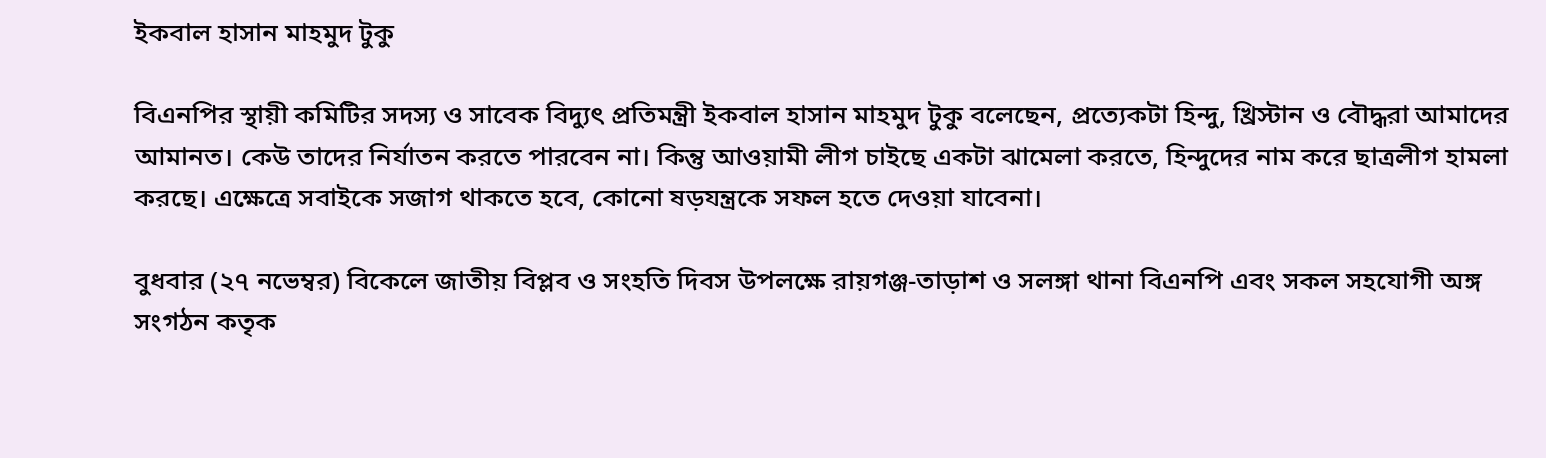ইকবাল হাসান মাহমুদ টুকু

বিএনপির স্থায়ী কমিটির সদস্য ও সাবেক বিদ্যুৎ প্রতিমন্ত্রী ইকবাল হাসান মাহমুদ টুকু বলেছেন, প্রত্যেকটা হিন্দু, খ্রিস্টান ও বৌদ্ধরা আমাদের আমানত। কেউ তাদের নির্যাতন করতে পারবেন না। কিন্তু আওয়ামী লীগ চাইছে একটা ঝামেলা করতে, হিন্দুদের নাম করে ছাত্রলীগ হামলা করছে। এক্ষেত্রে সবাইকে সজাগ থাকতে হবে, কোনো ষড়যন্ত্রকে সফল হতে দেওয়া যাবেনা।

বুধবার (২৭ নভেম্বর) বিকেলে জাতীয় বিপ্লব ও সংহতি দিবস উপলক্ষে রায়গঞ্জ-তাড়াশ ও সলঙ্গা থানা বিএনপি এবং সকল সহযোগী অঙ্গ সংগঠন কতৃক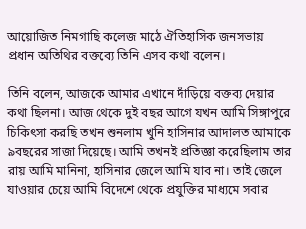আয়োজিত নিমগাছি কলেজ মাঠে ঐতিহাসিক জনসভায় প্রধান অতিথির বক্তব্যে তিনি এসব কথা বলেন।

তিনি বলেন, আজকে আমার এখানে দাঁড়িয়ে বক্তব্য দেয়ার কথা ছিলনা। আজ থেকে দুই বছর আগে যখন আমি সিঙ্গাপুরে চিকিৎসা করছি তখন শুনলাম খুনি হাসিনার আদালত আমাকে ৯বছরের সাজা দিয়েছে। আমি তখনই প্রতিজ্ঞা করেছিলাম তার রায় আমি মানিনা, হাসিনার জেলে আমি যাব না। তাই জেলে যাওয়ার চেয়ে আমি বিদেশে থেকে প্রযুক্তির মাধ্যমে সবার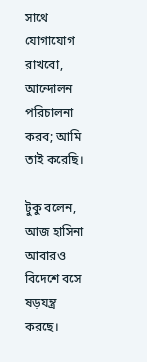সাথে যোগাযোগ রাখবো, আন্দোলন পরিচালনা করব; আমি তাই করেছি।

টুকু বলেন, আজ হাসিনা আবারও বিদেশে বসে ষড়যন্ত্র করছে।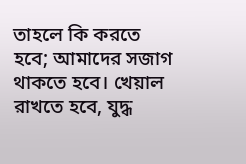তাহলে কি করতে হবে; আমাদের সজাগ থাকতে হবে। খেয়াল রাখতে হবে, যুদ্ধ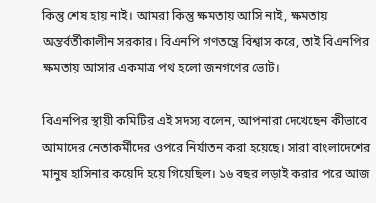কিন্তু শেষ হায় নাই। আমরা কিন্তু ক্ষমতায় আসি নাই, ক্ষমতায় অন্তর্বর্তীকালীন সরকার। বিএনপি গণতন্ত্রে বিশ্বাস করে, তাই বিএনপির ক্ষমতায় আসার একমাত্র পথ হলো জনগণের ভোট।

বিএনপির স্থায়ী কমিটির এই সদস্য বলেন, আপনারা দেখেছেন কীভাবে আমাদের নেতাকর্মীদের ওপরে নির্যাতন করা হয়েছে। সারা বাংলাদেশের মানুষ হাসিনার কয়েদি হয়ে গিয়েছিল। ১৬ বছর লড়াই করার পরে আজ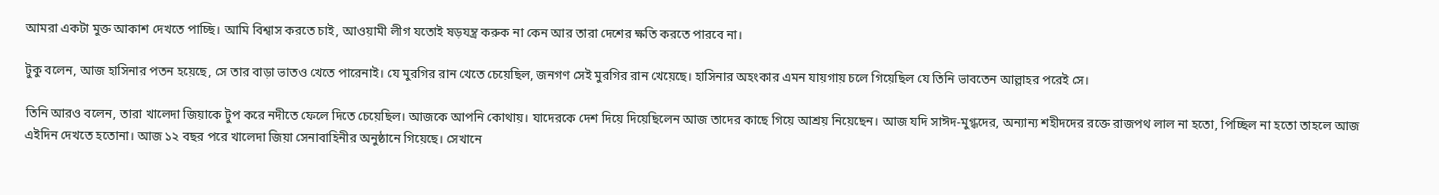আমরা একটা মুক্ত আকাশ দেখতে পাচ্ছি। আমি বিশ্বাস করতে চাই, আওয়ামী লীগ যতোই ষড়যন্ত্র করুক না কেন আর তারা দেশের ক্ষতি করতে পারবে না।

টুকু বলেন, আজ হাসিনার পতন হয়েছে, সে তার বাড়া ভাতও খেতে পারেনাই। যে মুরগির রান খেতে চেয়েছিল, জনগণ সেই মুরগির রান খেয়েছে। হাসিনার অহংকার এমন যায়গায় চলে গিয়েছিল যে তিনি ভাবতেন আল্লাহর পরেই সে।

তিনি আরও বলেন, তারা খালেদা জিয়াকে টুপ করে নদীতে ফেলে দিতে চেয়েছিল। আজকে আপনি কোথায়। যাদেরকে দেশ দিয়ে দিয়েছিলেন আজ তাদের কাছে গিয়ে আশ্রয় নিয়েছেন। আজ যদি সাঈদ-মুগ্ধদের, অন্যান্য শহীদদের রক্তে রাজপথ লাল না হতো, পিচ্ছিল না হতো তাহলে আজ এইদিন দেখতে হতোনা। আজ ১২ বছর পরে খালেদা জিয়া সেনাবাহিনীর অনুষ্ঠানে গিয়েছে। সেখানে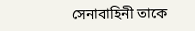সেনাবাহিনী তাকে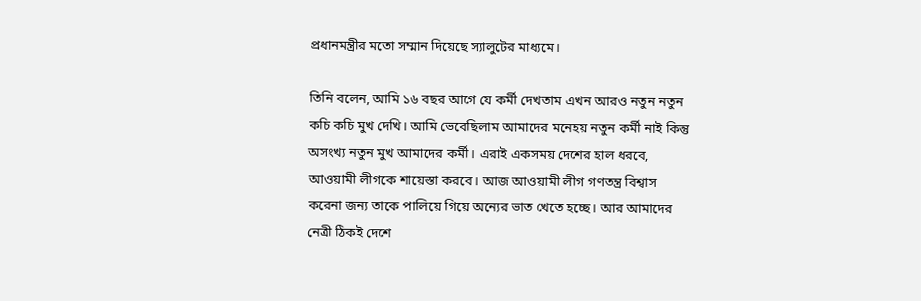প্রধানমন্ত্রীর মতো সম্মান দিয়েছে স্যালুটের মাধ্যমে।

তিনি বলেন, আমি ১৬ বছর আগে যে কর্মী দেখতাম এখন আরও নতুন নতুন কচি কচি মুখ দেখি। আমি ভেবেছিলাম আমাদের মনেহয় নতুন কর্মী নাই কিন্তু অসংখ্য নতুন মুখ আমাদের কর্মী। এরাই একসময় দেশের হাল ধরবে, আওয়ামী লীগকে শায়েস্তা করবে। আজ আওয়ামী লীগ গণতন্ত্র বিশ্বাস করেনা জন্য তাকে পালিয়ে গিয়ে অন্যের ভাত খেতে হচ্ছে। আর আমাদের নেত্রী ঠিকই দেশে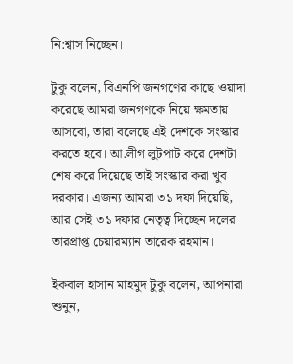নি:শ্বাস নিচ্ছেন।

টুকু বলেন, বিএনপি জনগণের কাছে ওয়াদা করেছে আমরা জনগণকে নিয়ে ক্ষমতায় আসবো, তারা বলেছে এই দেশকে সংস্কার করতে হবে। আ.লীগ লুটপাট করে দেশটা শেষ করে দিয়েছে তাই সংস্কার করা খুব দরকার। এজন্য আমরা ৩১ দফা দিয়েছি, আর সেই ৩১ দফার নেতৃত্ব দিচ্ছেন দলের তারপ্রাপ্ত চেয়ারম্যান তারেক রহমান।

ইকবাল হাসান মাহমুদ টুকু বলেন, আপনারা শুনুন,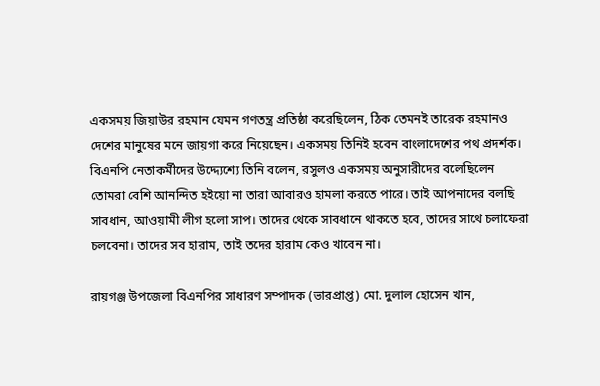একসময় জিয়াউর রহমান যেমন গণতন্ত্র প্রতিষ্ঠা করেছিলেন, ঠিক তেমনই তারেক রহমানও দেশের মানুষের মনে জায়গা করে নিয়েছেন। একসময় তিনিই হবেন বাংলাদেশের পথ প্রদর্শক। বিএনপি নেতাকর্মীদের উদ্দ্যেশ্যে তিনি বলেন, রসুলও একসময় অনুসারীদের বলেছিলেন তোমরা বেশি আনন্দিত হইয়ো না তারা আবারও হামলা করতে পারে। তাই আপনাদের বলছি সাবধান, আওয়ামী লীগ হলো সাপ। তাদের থেকে সাবধানে থাকতে হবে, তাদের সাথে চলাফেরা চলবেনা। তাদের সব হারাম, তাই তদের হারাম কেও খাবেন না।

রায়গঞ্জ উপজেলা বিএনপির সাধারণ সম্পাদক (ভারপ্রাপ্ত) মো. দুলাল হোসেন খান,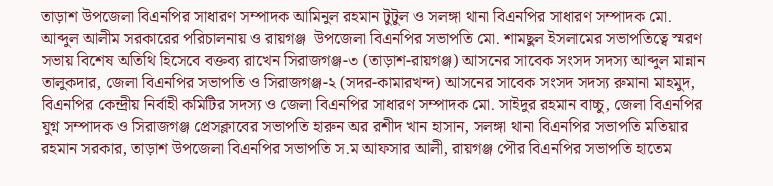তাড়াশ উপজেলা বিএনপির সাধারণ সম্পাদক আমিনুল রহমান টুটুল ও সলঙ্গা থানা বিএনপির সাধারণ সম্পাদক মো. আব্দুল আলীম সরকারের পরিচালনায় ও রায়গঞ্জ  উপজেলা বিএনপির সভাপতি মো. শামছুল ইসলামের সভাপতিত্বে স্মরণ সভায় বিশেষ অতিথি হিসেবে বক্তব্য রাখেন সিরাজগঞ্জ-৩ (তাড়াশ-রায়গঞ্জ) আসনের সাবেক সংসদ সদস্য আব্দুল মান্নান তালুকদার, জেলা বিএনপির সভাপতি ও সিরাজগঞ্জ-২ (সদর-কামারখন্দ) আসনের সাবেক সংসদ সদস্য রুমানা মাহমুদ, বিএনপির কেন্দ্রীয় নির্বাহী কমিটির সদস্য ও জেলা বিএনপির সাধারণ সম্পাদক মো. সাইদুর রহমান বাচ্চু, জেলা বিএনপির যুগ্ন সম্পাদক ও সিরাজগঞ্জ প্রেসক্লাবের সভাপতি হারুন অর রশীদ খান হাসান, সলঙ্গা থানা বিএনপির সভাপতি মতিয়ার রহমান সরকার, তাড়াশ উপজেলা বিএনপির সভাপতি স.ম আফসার আলী, রায়গঞ্জ পৌর বিএনপির সভাপতি হাতেম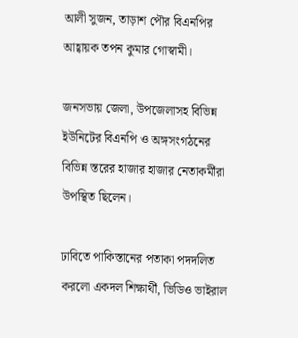আলী সুজন, তাড়াশ পৌর বিএনপির আহ্বায়ক তপন কুমার গোস্বামী।

জনসভায় জেলা, উপজেলাসহ বিভিন্ন ইউনিটের বিএনপি ও অঙ্গসংগঠনের বিভিন্ন স্তরের হাজার হাজার নেতাকর্মীরা উপস্থিত ছিলেন।

ঢাবিতে পাকিস্তানের পতাকা পদদলিত করলো একদল শিক্ষার্থী, ভিডিও ভাইরাল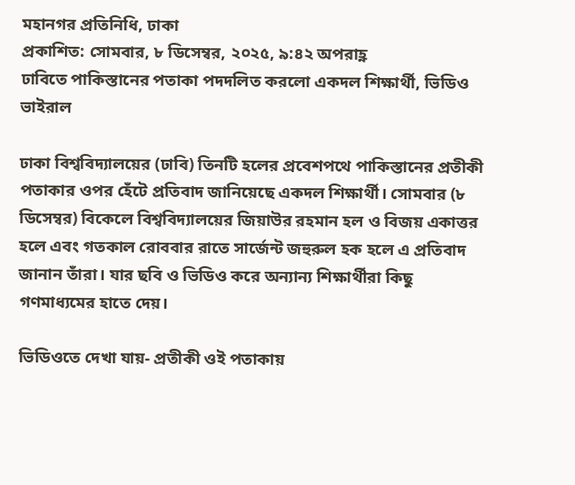মহানগর প্রতিনিধি, ঢাকা
প্রকাশিত: সোমবার, ৮ ডিসেম্বর, ২০২৫, ৯:৪২ অপরাহ্ণ
ঢাবিতে পাকিস্তানের পতাকা পদদলিত করলো একদল শিক্ষার্থী, ভিডিও ভাইরাল

ঢাকা বিশ্ববিদ্যালয়ের (ঢাবি) তিনটি হলের প্রবেশপথে পাকিস্তানের প্রতীকী পতাকার ওপর হেঁটে প্রতিবাদ জানিয়েছে একদল শিক্ষার্থী। সোমবার (৮ ডিসেম্বর) বিকেলে বিশ্ববিদ্যালয়ের জিয়াউর রহমান হল ও বিজয় একাত্তর হলে এবং গতকাল রোববার রাতে সার্জেন্ট জহুরুল হক হলে এ প্রতিবাদ জানান তাঁরা। যার ছবি ও ভিডিও করে অন্যান্য শিক্ষার্থীরা কিছু গণমাধ্যমের হাতে দেয়।

ভিডিওতে দেখা যায়- প্রতীকী ওই পতাকায়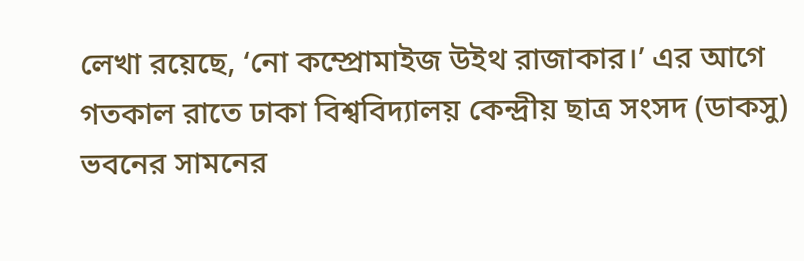লেখা রয়েছে, ‘নো কম্প্রোমাইজ উইথ রাজাকার।’ এর আগে গতকাল রাতে ঢাকা বিশ্ববিদ্যালয় কেন্দ্রীয় ছাত্র সংসদ (ডাকসু) ভবনের সামনের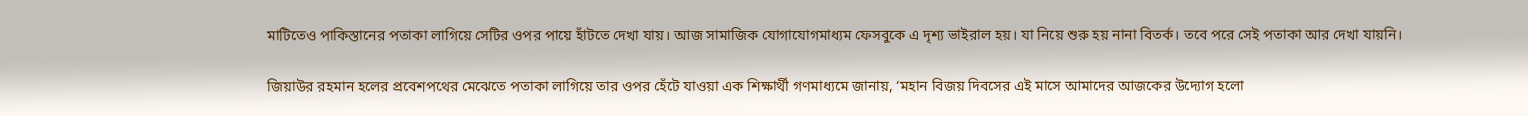মাটিতেও পাকিস্তানের পতাকা লাগিয়ে সেটির ওপর পায়ে হাঁটতে দেখা যায়। আজ সামাজিক যোগাযোগমাধ্যম ফেসবুকে এ দৃশ্য ভাইরাল হয়। যা নিয়ে শুরু হয় নানা বিতর্ক। তবে পরে সেই পতাকা আর দেখা যায়নি।

জিয়াউর রহমান হলের প্রবেশপথের মেঝেতে পতাকা লাগিয়ে তার ওপর হেঁটে যাওয়া এক শিক্ষার্থী গণমাধ্যমে জানায়, ‘মহান বিজয় দিবসের এই মাসে আমাদের আজকের উদ্যোগ হলো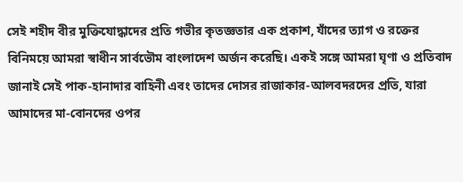সেই শহীদ বীর মুক্তিযোদ্ধাদের প্রতি গভীর কৃতজ্ঞতার এক প্রকাশ, যাঁদের ত্যাগ ও রক্তের বিনিময়ে আমরা স্বাধীন সার্বভৌম বাংলাদেশ অর্জন করেছি। একই সঙ্গে আমরা ঘৃণা ও প্রতিবাদ জানাই সেই পাক-হানাদার বাহিনী এবং তাদের দোসর রাজাকার-আলবদরদের প্রতি, যারা আমাদের মা-বোনদের ওপর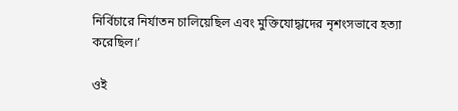নির্বিচারে নির্যাতন চালিয়েছিল এবং মুক্তিযোদ্ধাদের নৃশংসভাবে হত্যা করেছিল।’

ওই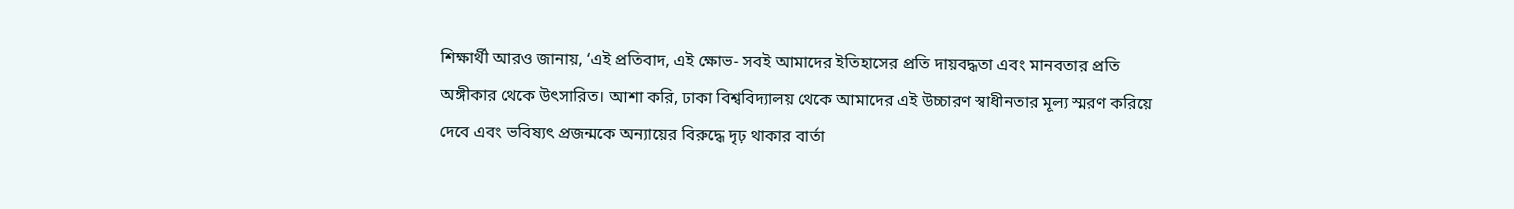শিক্ষার্থী আরও জানায়, ‘এই প্রতিবাদ, এই ক্ষোভ- সবই আমাদের ইতিহাসের প্রতি দায়বদ্ধতা এবং মানবতার প্রতি অঙ্গীকার থেকে উৎসারিত। আশা করি, ঢাকা বিশ্ববিদ্যালয় থেকে আমাদের এই উচ্চারণ স্বাধীনতার মূল্য স্মরণ করিয়ে দেবে এবং ভবিষ্যৎ প্রজন্মকে অন্যায়ের বিরুদ্ধে দৃঢ় থাকার বার্তা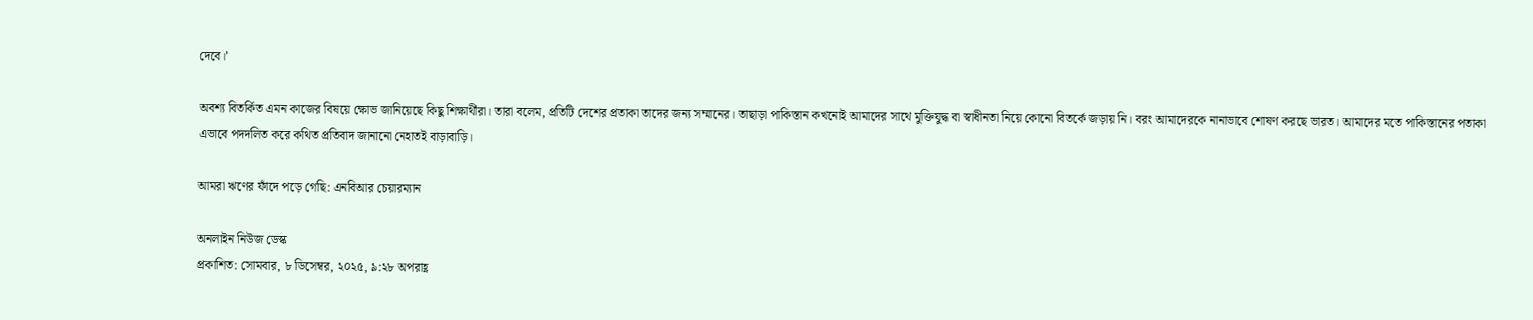দেবে।’

অবশ্য বিতর্কিত এমন কাজের বিষয়ে ক্ষোভ জানিয়েছে কিছু শিক্ষার্থীরা। তারা বলেম, প্রতিটি দেশের প্রতাকা তাদের জন্য সম্মানের। তাছাড়া পাকিস্তান কখনোই আমাদের সাথে মুক্তিযুদ্ধ বা স্বাধীনতা নিয়ে কোনো বিতর্কে জড়ায় নি। বরং আমাদেরকে নানাভাবে শোষণ করছে ভারত। আমাদের মতে পাকিস্তানের পতাকা এভাবে পদদলিত করে কথিত প্রতিবাদ জানানো নেহাতই বাড়াবাড়ি।

আমরা ঋণের ফাঁদে পড়ে গেছি: এনবিআর চেয়ারম্যান

অনলাইন নিউজ ডেস্ক
প্রকাশিত: সোমবার, ৮ ডিসেম্বর, ২০২৫, ৯:২৮ অপরাহ্ণ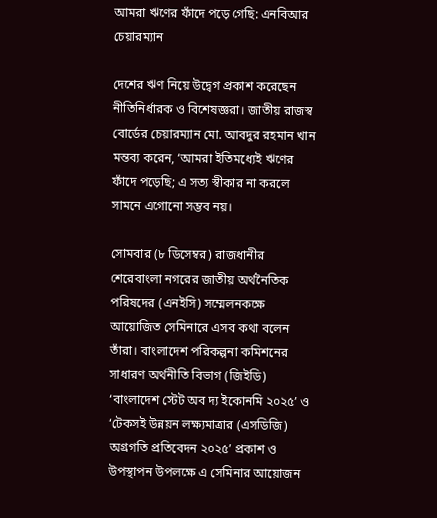আমরা ঋণের ফাঁদে পড়ে গেছি: এনবিআর চেয়ারম্যান

দেশের ঋণ নিয়ে উদ্বেগ প্রকাশ করেছেন নীতিনির্ধারক ও বিশেষজ্ঞরা। জাতীয় রাজস্ব বোর্ডের চেয়ারম্যান মো. আবদুর রহমান খান মন্তব্য করেন, ‘আমরা ইতিমধ্যেই ঋণের ফাঁদে পড়েছি; এ সত্য স্বীকার না করলে সামনে এগোনো সম্ভব নয়।

সোমবার (৮ ডিসেম্বর) রাজধানীর শেরেবাংলা নগরের জাতীয় অর্থনৈতিক পরিষদের (এনইসি) সম্মেলনকক্ষে আয়োজিত সেমিনারে এসব কথা বলেন তাঁরা। বাংলাদেশ পরিকল্পনা কমিশনের সাধারণ অর্থনীতি বিভাগ (জিইডি) ‘বাংলাদেশ স্টেট অব দ্য ইকোনমি ২০২৫’ ও ‘টেকসই উন্নয়ন লক্ষ্যমাত্রার (এসডিজি) অগ্রগতি প্রতিবেদন ২০২৫’ প্রকাশ ও উপস্থাপন উপলক্ষে এ সেমিনার আয়োজন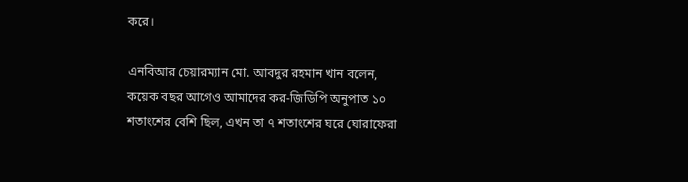করে।

এনবিআর চেয়ারম্যান মো. আবদুর রহমান খান বলেন, কয়েক বছর আগেও আমাদের কর-জিডিপি অনুপাত ১০ শতাংশের বেশি ছিল, এখন তা ৭ শতাংশের ঘরে ঘোরাফেরা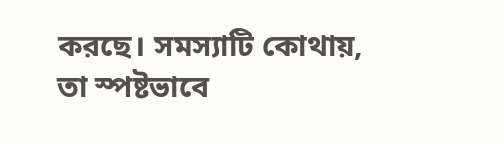করছে। সমস্যাটি কোথায়, তা স্পষ্টভাবে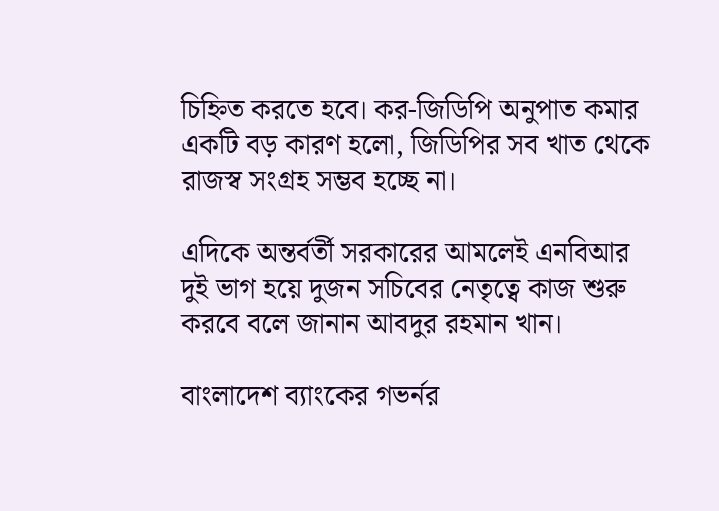চিহ্নিত করতে হবে। কর-জিডিপি অনুপাত কমার একটি বড় কারণ হলো, জিডিপির সব খাত থেকে রাজস্ব সংগ্রহ সম্ভব হচ্ছে না।

এদিকে অন্তর্বর্তী সরকারের আমলেই এনবিআর দুই ভাগ হয়ে দুজন সচিবের নেতৃত্বে কাজ শুরু করবে বলে জানান আবদুর রহমান খান।

বাংলাদেশ ব্যাংকের গভর্নর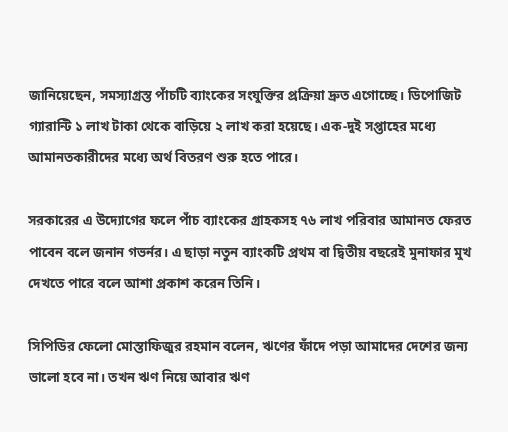জানিয়েছেন, সমস্যাগ্রস্ত পাঁচটি ব্যাংকের সংযুক্তির প্রক্রিয়া দ্রুত এগোচ্ছে। ডিপোজিট গ্যারান্টি ১ লাখ টাকা থেকে বাড়িয়ে ২ লাখ করা হয়েছে। এক-দুই সপ্তাহের মধ্যে আমানতকারীদের মধ্যে অর্থ বিতরণ শুরু হতে পারে।

সরকারের এ উদ্যোগের ফলে পাঁচ ব্যাংকের গ্রাহকসহ ৭৬ লাখ পরিবার আমানত ফেরত পাবেন বলে জনান গভর্নর। এ ছাড়া নতুন ব্যাংকটি প্রথম বা দ্বিতীয় বছরেই মুনাফার মুখ দেখতে পারে বলে আশা প্রকাশ করেন তিনি।

সিপিডির ফেলো মোস্তাফিজুর রহমান বলেন, ঋণের ফাঁদে পড়া আমাদের দেশের জন্য ভালো হবে না। তখন ঋণ নিয়ে আবার ঋণ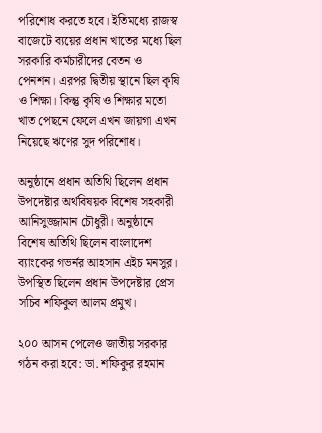পরিশোধ করতে হবে। ইতিমধ্যে রাজস্ব বাজেটে ব্যয়ের প্রধান খাতের মধ্যে ছিল সরকারি কর্মচারীদের বেতন ও পেনশন। এরপর দ্বিতীয় স্থানে ছিল কৃষি ও শিক্ষা। কিন্তু কৃষি ও শিক্ষার মতো খাত পেছনে ফেলে এখন জায়গা এখন নিয়েছে ঋণের সুদ পরিশোধ।

অনুষ্ঠানে প্রধান অতিথি ছিলেন প্রধান উপদেষ্টার অর্থবিষয়ক বিশেষ সহকারী আনিসুজ্জামান চৌধুরী। অনুষ্ঠানে বিশেষ অতিথি ছিলেন বাংলাদেশ ব্যাংকের গভর্নর আহসান এইচ মনসুর। উপস্থিত ছিলেন প্রধান উপদেষ্টার প্রেস সচিব শফিকুল আলম প্রমুখ।

২০০ আসন পেলেও জাতীয় সরকার গঠন করা হবে: ডা. শফিকুর রহমান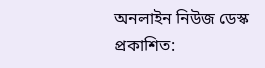অনলাইন নিউজ ডেস্ক
প্রকাশিত: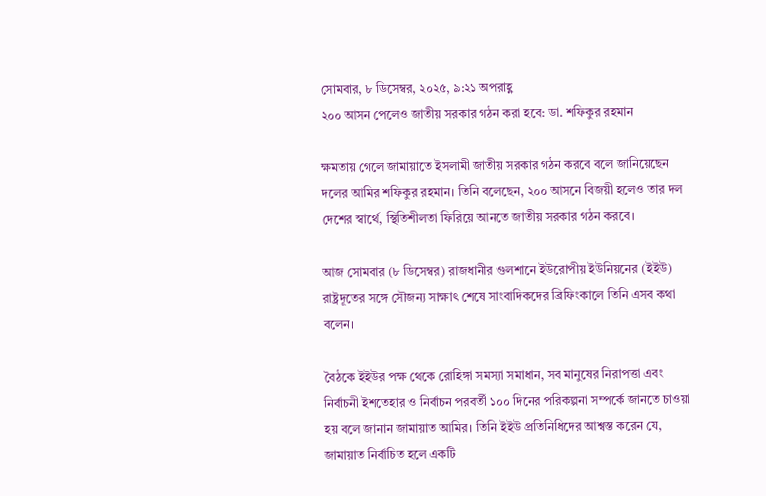সোমবার, ৮ ডিসেম্বর, ২০২৫, ৯:২১ অপরাহ্ণ
২০০ আসন পেলেও জাতীয় সরকার গঠন করা হবে: ডা. শফিকুর রহমান

ক্ষমতায় গেলে জামায়াতে ইসলামী জাতীয় সরকার গঠন করবে বলে জানিয়েছেন দলের আমির শফিকুর রহমান। তিনি বলেছেন, ২০০ আসনে বিজয়ী হলেও তার দল দেশের স্বার্থে, স্থিতিশীলতা ফিরিয়ে আনতে জাতীয় সরকার গঠন করবে।

আজ সোমবার (৮ ডিসেম্বর) রাজধানীর গুলশানে ইউরোপীয় ইউনিয়নের (ইইউ) রাষ্ট্রদূতের সঙ্গে সৌজন্য সাক্ষাৎ শেষে সাংবাদিকদের ব্রিফিংকালে তিনি এসব কথা বলেন।

বৈঠকে ইইউর পক্ষ থেকে রোহিঙ্গা সমস্যা সমাধান, সব মানুষের নিরাপত্তা এবং নির্বাচনী ইশতেহার ও নির্বাচন পরবর্তী ১০০ দিনের পরিকল্পনা সম্পর্কে জানতে চাওয়া হয় বলে জানান জামায়াত আমির। তিনি ইইউ প্রতিনিধিদের আশ্বস্ত করেন যে, জামায়াত নির্বাচিত হলে একটি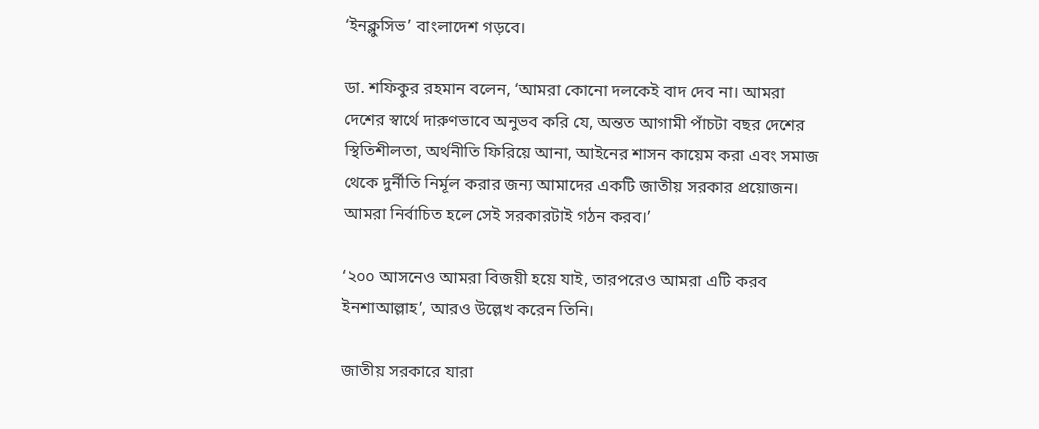‘ইনক্লুসিভ’ বাংলাদেশ গড়বে।

ডা. শফিকুর রহমান বলেন, ‘আমরা কোনো দলকেই বাদ দেব না। আমরা দেশের স্বার্থে দারুণভাবে অনুভব করি যে, অন্তত আগামী পাঁচটা বছর দেশের স্থিতিশীলতা, অর্থনীতি ফিরিয়ে আনা, আইনের শাসন কায়েম করা এবং সমাজ থেকে দুর্নীতি নির্মূল করার জন্য আমাদের একটি জাতীয় সরকার প্রয়োজন। আমরা নির্বাচিত হলে সেই সরকারটাই গঠন করব।’

‘২০০ আসনেও আমরা বিজয়ী হয়ে যাই, তারপরেও আমরা এটি করব ইনশাআল্লাহ’, আরও উল্লেখ করেন তিনি।

জাতীয় সরকারে যারা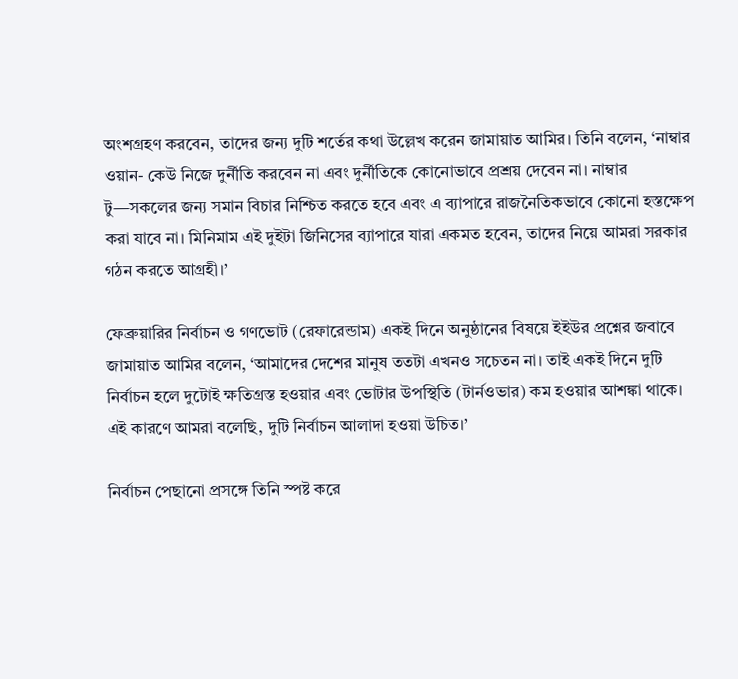অংশগ্রহণ করবেন, তাদের জন্য দুটি শর্তের কথা উল্লেখ করেন জামায়াত আমির। তিনি বলেন, ‘নাম্বার ওয়ান- কেউ নিজে দুর্নীতি করবেন না এবং দুর্নীতিকে কোনোভাবে প্রশ্রয় দেবেন না। নাম্বার টু—সকলের জন্য সমান বিচার নিশ্চিত করতে হবে এবং এ ব্যাপারে রাজনৈতিকভাবে কোনো হস্তক্ষেপ করা যাবে না। মিনিমাম এই দুইটা জিনিসের ব্যাপারে যারা একমত হবেন, তাদের নিয়ে আমরা সরকার গঠন করতে আগ্রহী।’

ফেব্রুয়ারির নির্বাচন ও গণভোট (রেফারেন্ডাম) একই দিনে অনুষ্ঠানের বিষয়ে ইইউর প্রশ্নের জবাবে জামায়াত আমির বলেন, ‘আমাদের দেশের মানুষ ততটা এখনও সচেতন না। তাই একই দিনে দুটি নির্বাচন হলে দুটোই ক্ষতিগ্রস্ত হওয়ার এবং ভোটার উপস্থিতি (টার্নওভার) কম হওয়ার আশঙ্কা থাকে। এই কারণে আমরা বলেছি, দুটি নির্বাচন আলাদা হওয়া উচিত।’

নির্বাচন পেছানো প্রসঙ্গে তিনি স্পষ্ট করে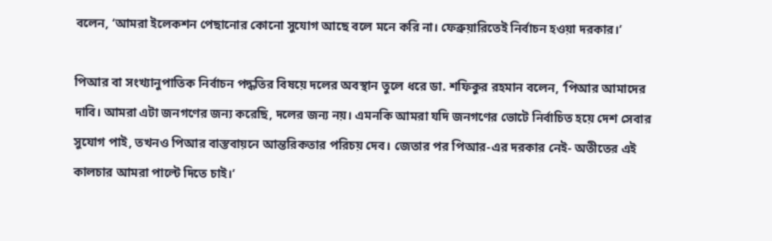বলেন, ‘আমরা ইলেকশন পেছানোর কোনো সুযোগ আছে বলে মনে করি না। ফেব্রুয়ারিতেই নির্বাচন হওয়া দরকার।’

পিআর বা সংখ্যানুপাতিক নির্বাচন পদ্ধতির বিষয়ে দলের অবস্থান তুলে ধরে ডা. শফিকুর রহমান বলেন, ‘পিআর আমাদের দাবি। আমরা এটা জনগণের জন্য করেছি, দলের জন্য নয়। এমনকি আমরা যদি জনগণের ভোটে নির্বাচিত হয়ে দেশ সেবার সুযোগ পাই, তখনও পিআর বাস্তবায়নে আন্তরিকতার পরিচয় দেব। জেতার পর পিআর-এর দরকার নেই- অতীতের এই কালচার আমরা পাল্টে দিতে চাই।’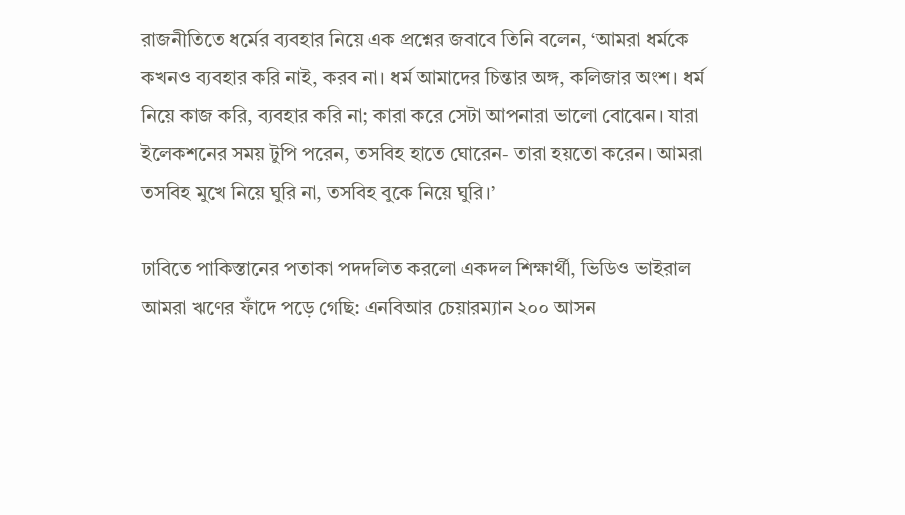রাজনীতিতে ধর্মের ব্যবহার নিয়ে এক প্রশ্নের জবাবে তিনি বলেন, ‘আমরা ধর্মকে কখনও ব্যবহার করি নাই, করব না। ধর্ম আমাদের চিন্তার অঙ্গ, কলিজার অংশ। ধর্ম নিয়ে কাজ করি, ব্যবহার করি না; কারা করে সেটা আপনারা ভালো বোঝেন। যারা ইলেকশনের সময় টুপি পরেন, তসবিহ হাতে ঘোরেন- তারা হয়তো করেন। আমরা তসবিহ মুখে নিয়ে ঘুরি না, তসবিহ বুকে নিয়ে ঘুরি।’

ঢাবিতে পাকিস্তানের পতাকা পদদলিত করলো একদল শিক্ষার্থী, ভিডিও ভাইরাল আমরা ঋণের ফাঁদে পড়ে গেছি: এনবিআর চেয়ারম্যান ২০০ আসন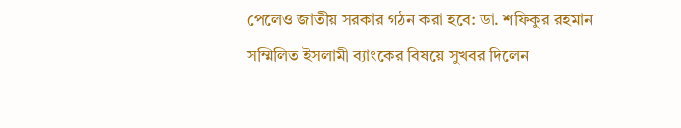পেলেও জাতীয় সরকার গঠন করা হবে: ডা. শফিকুর রহমান সম্মিলিত ইসলামী ব্যাংকের বিষয়ে সুখবর দিলেন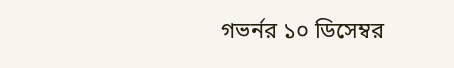গভর্নর ১০ ডিসেম্বর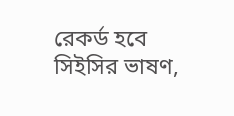রেকর্ড হবে সিইসির ভাষণ,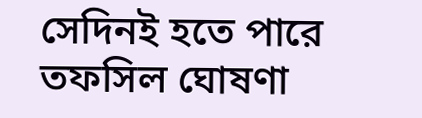সেদিনই হতে পারে তফসিল ঘোষণা